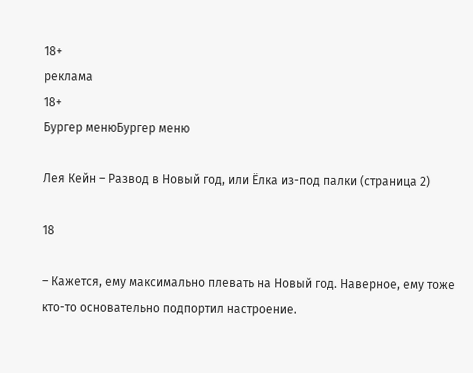18+
реклама
18+
Бургер менюБургер меню

Лея Кейн – Развод в Новый год, или Ёлка из-под палки (страница 2)

18

– Кажется, ему максимально плевать на Новый год. Наверное, ему тоже кто-то основательно подпортил настроение.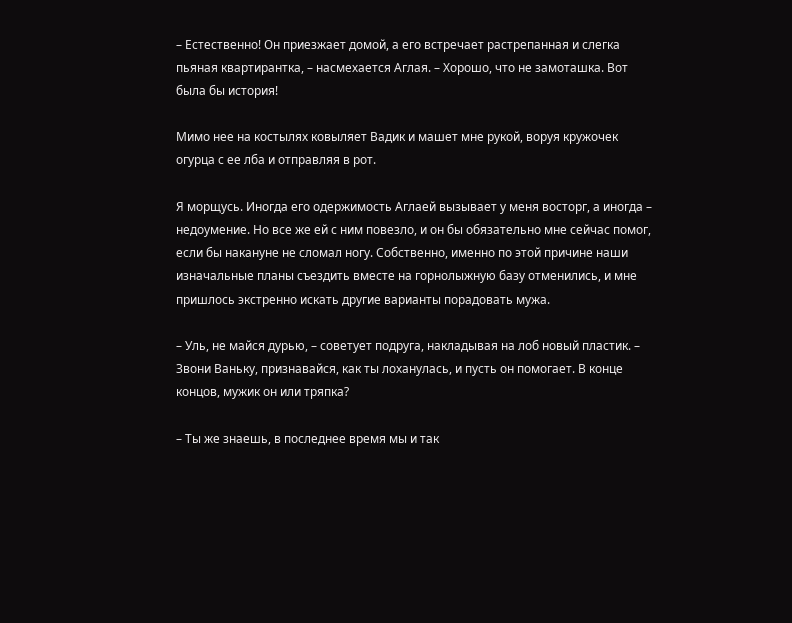– Естественно! Он приезжает домой, а его встречает растрепанная и слегка пьяная квартирантка, – насмехается Аглая. – Хорошо, что не замоташка. Вот была бы история!

Мимо нее на костылях ковыляет Вадик и машет мне рукой, воруя кружочек огурца с ее лба и отправляя в рот.

Я морщусь. Иногда его одержимость Аглаей вызывает у меня восторг, а иногда – недоумение. Но все же ей с ним повезло, и он бы обязательно мне сейчас помог, если бы накануне не сломал ногу. Собственно, именно по этой причине наши изначальные планы съездить вместе на горнолыжную базу отменились, и мне пришлось экстренно искать другие варианты порадовать мужа.

– Уль, не майся дурью, – советует подруга, накладывая на лоб новый пластик. – Звони Ваньку, признавайся, как ты лоханулась, и пусть он помогает. В конце концов, мужик он или тряпка?

– Ты же знаешь, в последнее время мы и так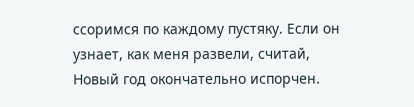ссоримся по каждому пустяку. Если он узнает, как меня развели, считай, Новый год окончательно испорчен.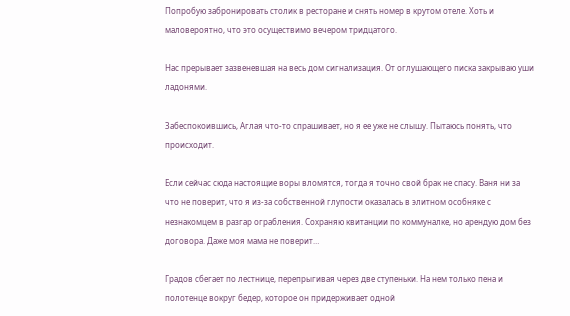Попробую забронировать столик в ресторане и снять номер в крутом отеле. Хоть и маловероятно, что это осуществимо вечером тридцатого.

Нас прерывает зазвеневшая на весь дом сигнализация. От оглушающего писка закрываю уши ладонями.

Забеспокоившись, Аглая что-то спрашивает, но я ее уже не слышу. Пытаюсь понять, что происходит.

Если сейчас сюда настоящие воры вломятся, тогда я точно свой брак не спасу. Ваня ни за что не поверит, что я из-за собственной глупости оказалась в элитном особняке с незнакомцем в разгар ограбления. Сохраняю квитанции по коммуналке, но арендую дом без договора. Даже моя мама не поверит…

Градов сбегает по лестнице, перепрыгивая через две ступеньки. На нем только пена и полотенце вокруг бедер, которое он придерживает одной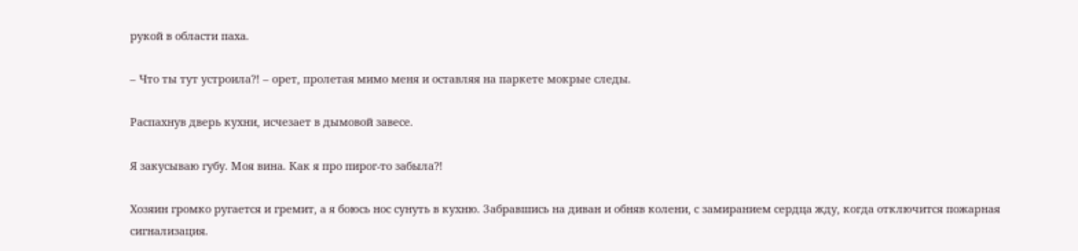рукой в области паха.

– Что ты тут устроила?! – орет, пролетая мимо меня и оставляя на паркете мокрые следы.

Распахнув дверь кухни, исчезает в дымовой завесе.

Я закусываю губу. Моя вина. Как я про пирог-то забыла?!

Хозяин громко ругается и гремит, а я боюсь нос сунуть в кухню. Забравшись на диван и обняв колени, с замиранием сердца жду, когда отключится пожарная сигнализация.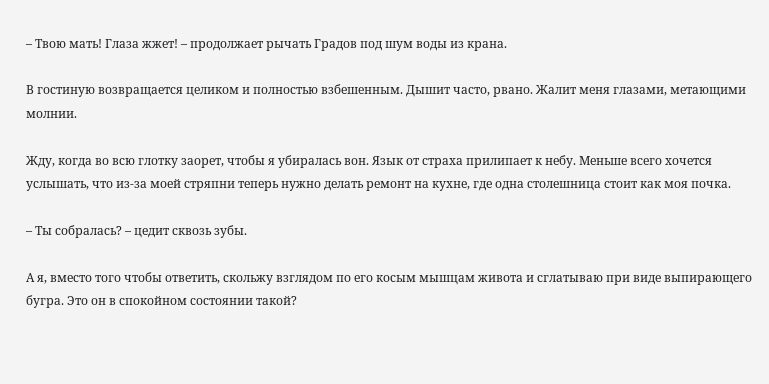– Твою мать! Глаза жжет! – продолжает рычать Градов под шум воды из крана.

В гостиную возвращается целиком и полностью взбешенным. Дышит часто, рвано. Жалит меня глазами, метающими молнии.

Жду, когда во всю глотку заорет, чтобы я убиралась вон. Язык от страха прилипает к небу. Меньше всего хочется услышать, что из-за моей стряпни теперь нужно делать ремонт на кухне, где одна столешница стоит как моя почка.

– Ты собралась? – цедит сквозь зубы.

А я, вместо того чтобы ответить, скольжу взглядом по его косым мышцам живота и сглатываю при виде выпирающего бугра. Это он в спокойном состоянии такой?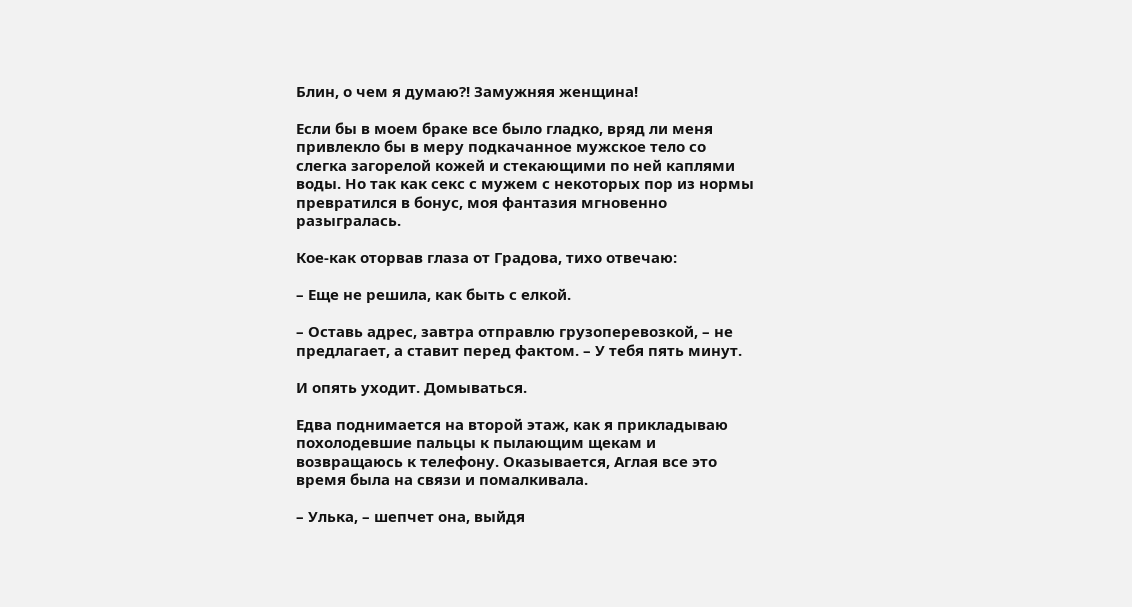Блин, о чем я думаю?! Замужняя женщина!

Если бы в моем браке все было гладко, вряд ли меня привлекло бы в меру подкачанное мужское тело со слегка загорелой кожей и стекающими по ней каплями воды. Но так как секс с мужем с некоторых пор из нормы превратился в бонус, моя фантазия мгновенно разыгралась.

Кое-как оторвав глаза от Градова, тихо отвечаю:

– Еще не решила, как быть с елкой.

– Оставь адрес, завтра отправлю грузоперевозкой, – не предлагает, а ставит перед фактом. – У тебя пять минут.

И опять уходит. Домываться.

Едва поднимается на второй этаж, как я прикладываю похолодевшие пальцы к пылающим щекам и возвращаюсь к телефону. Оказывается, Аглая все это время была на связи и помалкивала.

– Улька, – шепчет она, выйдя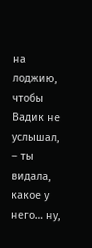на лоджию, чтобы Вадик не услышал, – ты видала, какое у него… ну,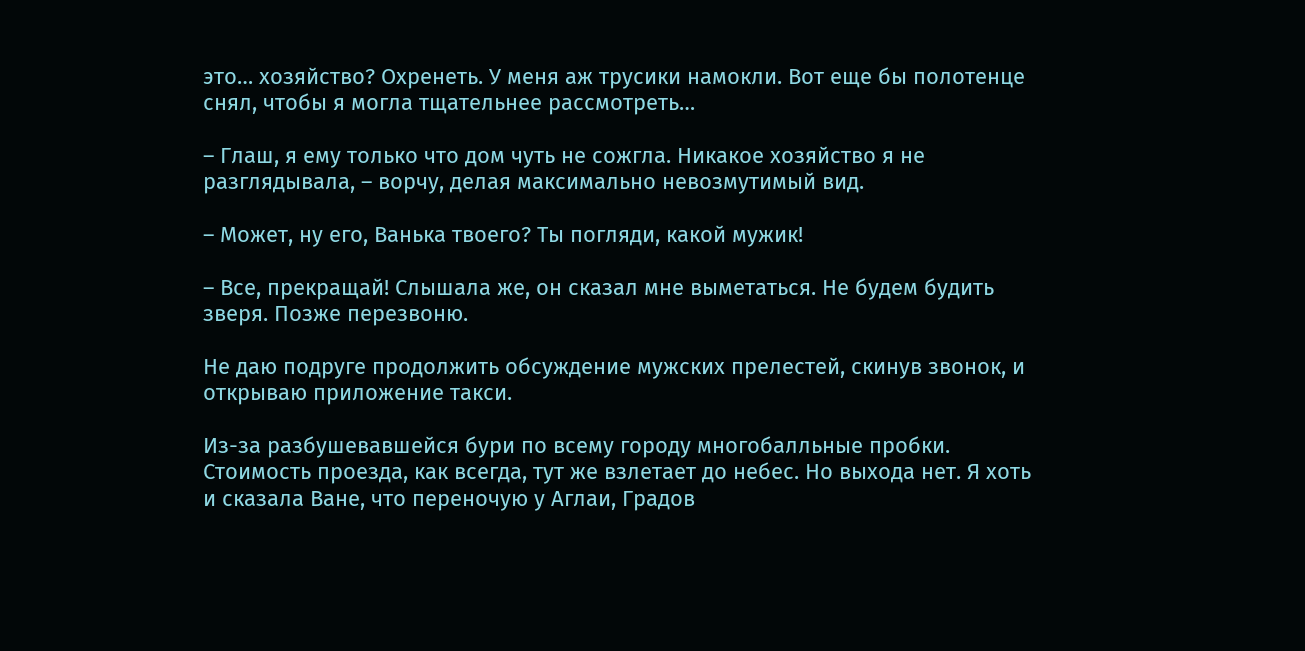это… хозяйство? Охренеть. У меня аж трусики намокли. Вот еще бы полотенце снял, чтобы я могла тщательнее рассмотреть…

– Глаш, я ему только что дом чуть не сожгла. Никакое хозяйство я не разглядывала, – ворчу, делая максимально невозмутимый вид.

– Может, ну его, Ванька твоего? Ты погляди, какой мужик!

– Все, прекращай! Слышала же, он сказал мне выметаться. Не будем будить зверя. Позже перезвоню.

Не даю подруге продолжить обсуждение мужских прелестей, скинув звонок, и открываю приложение такси.

Из-за разбушевавшейся бури по всему городу многобалльные пробки. Стоимость проезда, как всегда, тут же взлетает до небес. Но выхода нет. Я хоть и сказала Ване, что переночую у Аглаи, Градов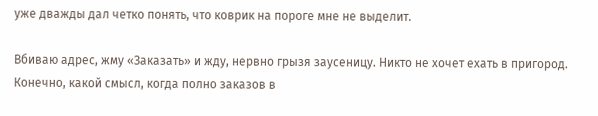уже дважды дал четко понять, что коврик на пороге мне не выделит.

Вбиваю адрес, жму «Заказать» и жду, нервно грызя заусеницу. Никто не хочет ехать в пригород. Конечно, какой смысл, когда полно заказов в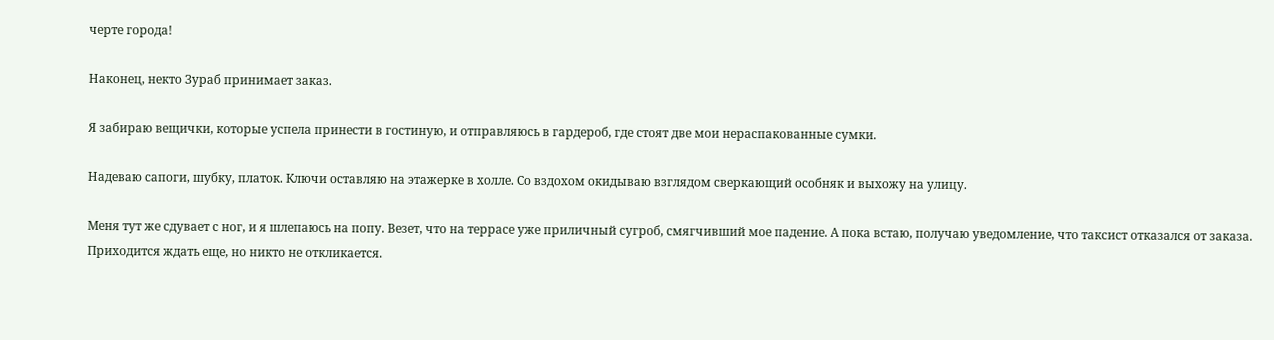черте города!

Наконец, некто Зураб принимает заказ.

Я забираю вещички, которые успела принести в гостиную, и отправляюсь в гардероб, где стоят две мои нераспакованные сумки.

Надеваю сапоги, шубку, платок. Ключи оставляю на этажерке в холле. Со вздохом окидываю взглядом сверкающий особняк и выхожу на улицу.

Меня тут же сдувает с ног, и я шлепаюсь на попу. Везет, что на террасе уже приличный сугроб, смягчивший мое падение. А пока встаю, получаю уведомление, что таксист отказался от заказа. Приходится ждать еще, но никто не откликается.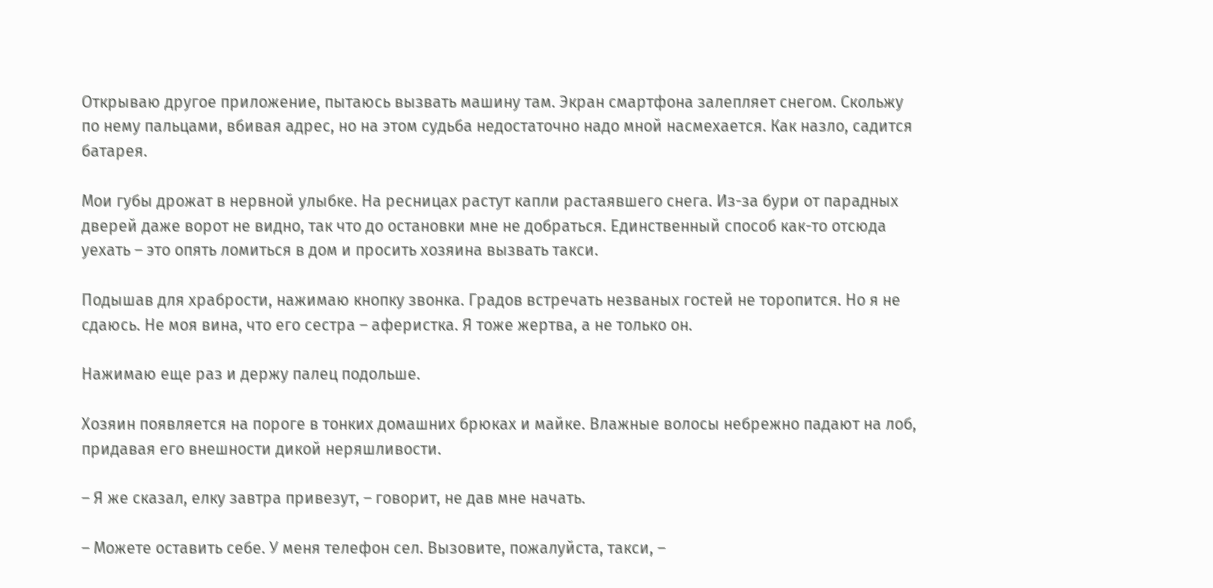Открываю другое приложение, пытаюсь вызвать машину там. Экран смартфона залепляет снегом. Скольжу по нему пальцами, вбивая адрес, но на этом судьба недостаточно надо мной насмехается. Как назло, садится батарея.

Мои губы дрожат в нервной улыбке. На ресницах растут капли растаявшего снега. Из-за бури от парадных дверей даже ворот не видно, так что до остановки мне не добраться. Единственный способ как-то отсюда уехать – это опять ломиться в дом и просить хозяина вызвать такси.

Подышав для храбрости, нажимаю кнопку звонка. Градов встречать незваных гостей не торопится. Но я не сдаюсь. Не моя вина, что его сестра – аферистка. Я тоже жертва, а не только он.

Нажимаю еще раз и держу палец подольше.

Хозяин появляется на пороге в тонких домашних брюках и майке. Влажные волосы небрежно падают на лоб, придавая его внешности дикой неряшливости.

– Я же сказал, елку завтра привезут, – говорит, не дав мне начать.

– Можете оставить себе. У меня телефон сел. Вызовите, пожалуйста, такси, –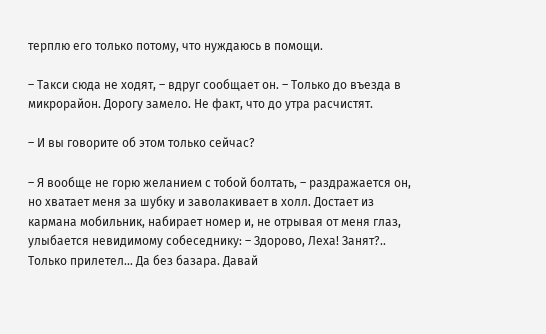терплю его только потому, что нуждаюсь в помощи.

– Такси сюда не ходят, – вдруг сообщает он. – Только до въезда в микрорайон. Дорогу замело. Не факт, что до утра расчистят.

– И вы говорите об этом только сейчас?

– Я вообще не горю желанием с тобой болтать, – раздражается он, но хватает меня за шубку и заволакивает в холл. Достает из кармана мобильник, набирает номер и, не отрывая от меня глаз, улыбается невидимому собеседнику: – Здорово, Леха! Занят?.. Только прилетел… Да без базара. Давай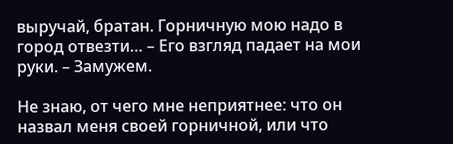выручай, братан. Горничную мою надо в город отвезти… – Его взгляд падает на мои руки. – Замужем.

Не знаю, от чего мне неприятнее: что он назвал меня своей горничной, или что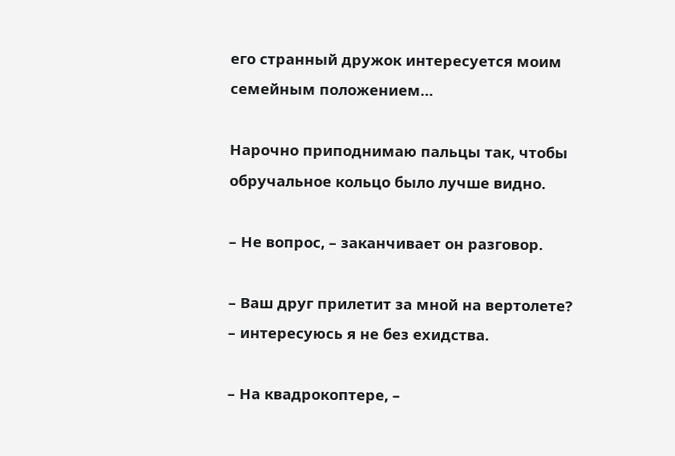его странный дружок интересуется моим семейным положением…

Нарочно приподнимаю пальцы так, чтобы обручальное кольцо было лучше видно.

– Не вопрос, – заканчивает он разговор.

– Ваш друг прилетит за мной на вертолете? – интересуюсь я не без ехидства.

– На квадрокоптере, –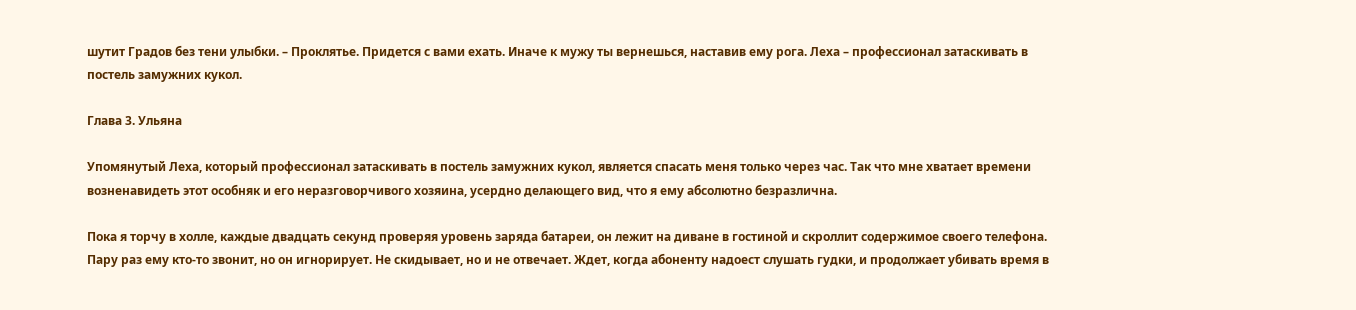шутит Градов без тени улыбки. – Проклятье. Придется с вами ехать. Иначе к мужу ты вернешься, наставив ему рога. Леха – профессионал затаскивать в постель замужних кукол.

Глава 3. Ульяна

Упомянутый Леха, который профессионал затаскивать в постель замужних кукол, является спасать меня только через час. Так что мне хватает времени возненавидеть этот особняк и его неразговорчивого хозяина, усердно делающего вид, что я ему абсолютно безразлична.

Пока я торчу в холле, каждые двадцать секунд проверяя уровень заряда батареи, он лежит на диване в гостиной и скроллит содержимое своего телефона. Пару раз ему кто-то звонит, но он игнорирует. Не скидывает, но и не отвечает. Ждет, когда абоненту надоест слушать гудки, и продолжает убивать время в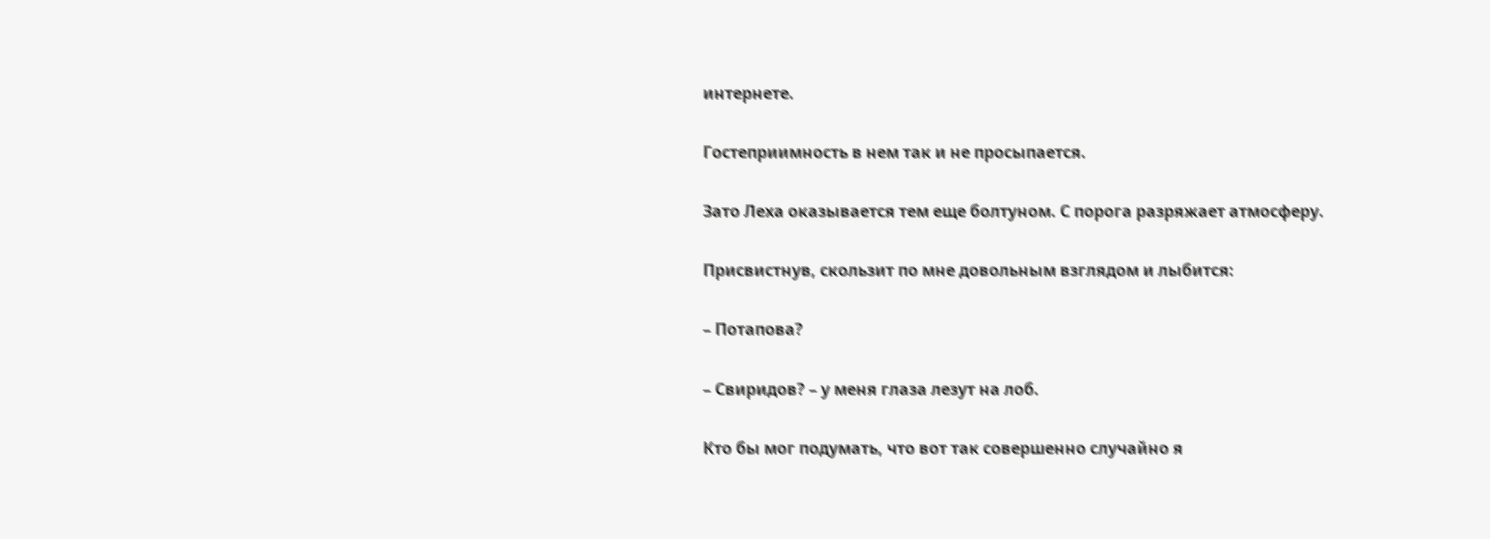интернете.

Гостеприимность в нем так и не просыпается.

Зато Леха оказывается тем еще болтуном. С порога разряжает атмосферу.

Присвистнув, скользит по мне довольным взглядом и лыбится:

– Потапова?

– Свиридов? – у меня глаза лезут на лоб.

Кто бы мог подумать, что вот так совершенно случайно я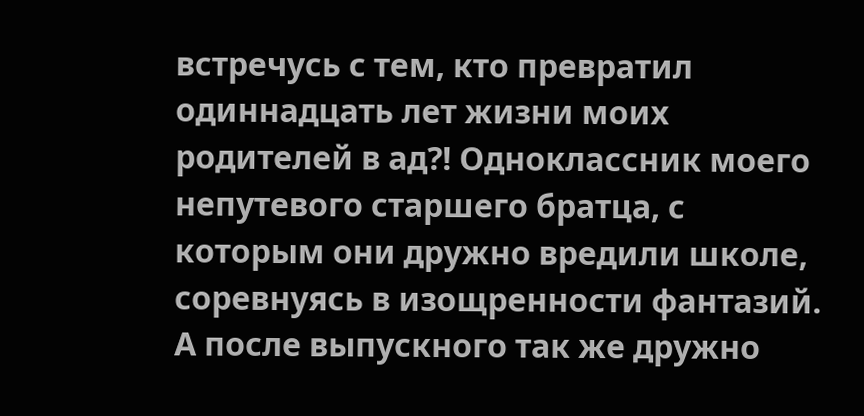встречусь с тем, кто превратил одиннадцать лет жизни моих родителей в ад?! Одноклассник моего непутевого старшего братца, с которым они дружно вредили школе, соревнуясь в изощренности фантазий. А после выпускного так же дружно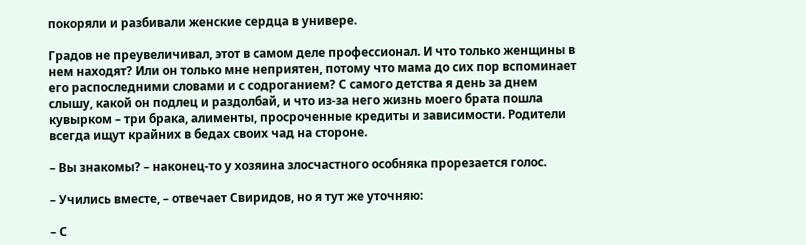покоряли и разбивали женские сердца в универе.

Градов не преувеличивал, этот в самом деле профессионал. И что только женщины в нем находят? Или он только мне неприятен, потому что мама до сих пор вспоминает его распоследними словами и с содроганием? С самого детства я день за днем слышу, какой он подлец и раздолбай, и что из-за него жизнь моего брата пошла кувырком – три брака, алименты, просроченные кредиты и зависимости. Родители всегда ищут крайних в бедах своих чад на стороне.

– Вы знакомы? – наконец-то у хозяина злосчастного особняка прорезается голос.

– Учились вместе, – отвечает Свиридов, но я тут же уточняю:

– С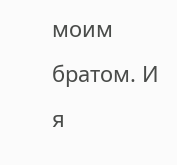моим братом. И я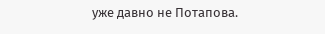уже давно не Потапова.